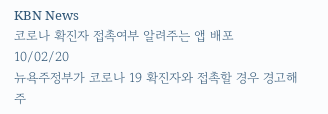KBN News
코로나 확진자 접촉여부 알려주는 앱 배포
10/02/20
뉴욕주정부가 코로나 19 확진자와 접촉할 경우 경고해주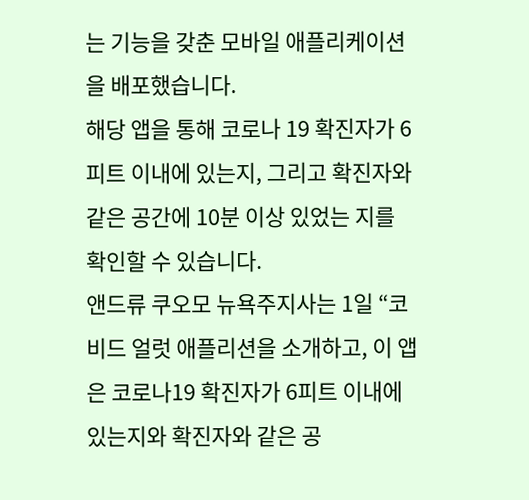는 기능을 갖춘 모바일 애플리케이션을 배포했습니다.
해당 앱을 통해 코로나 19 확진자가 6피트 이내에 있는지, 그리고 확진자와 같은 공간에 10분 이상 있었는 지를 확인할 수 있습니다.
앤드류 쿠오모 뉴욕주지사는 1일 “코비드 얼럿 애플리션을 소개하고, 이 앱은 코로나19 확진자가 6피트 이내에 있는지와 확진자와 같은 공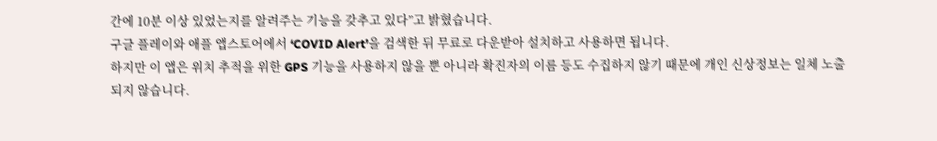간에 10분 이상 있었는지를 알려주는 기능을 갖추고 있다”고 밝혔습니다.
구글 플레이와 애플 앱스토어에서 ‘COVID Alert’을 검색한 뒤 무료로 다운받아 설치하고 사용하면 됩니다.
하지만 이 앱은 위치 추적을 위한 GPS 기능을 사용하지 않을 뿐 아니라 확진자의 이름 등도 수집하지 않기 때문에 개인 신상정보는 일체 노출되지 않습니다.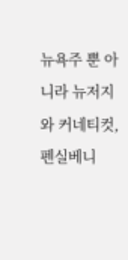뉴욕주 뿐 아니라 뉴저지와 커네티컷, 펜실베니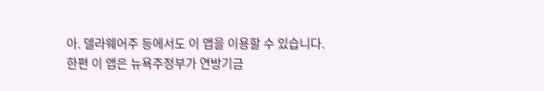아. 델라웨어주 등에서도 이 앱을 이용할 수 있습니다.
한편 이 앱은 뉴욕주정부가 연방기금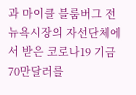과 마이클 블룸버그 전 뉴욕시장의 자선단체에서 받은 코로나19 기금 70만달러를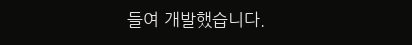들여 개발했습니다.